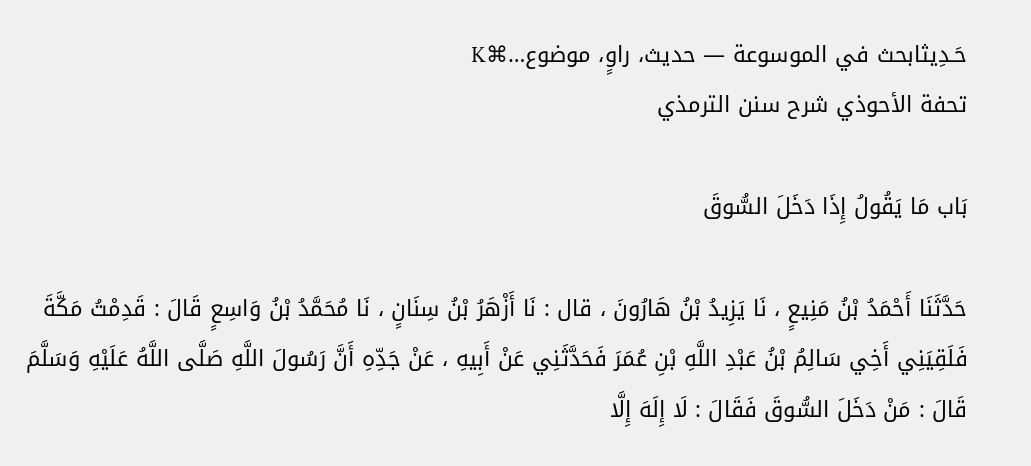حَـدِيثابحث في الموسوعة — حديث، راوٍ، موضوع…⌘K
تحفة الأحوذي شرح سنن الترمذي

بَاب مَا يَقُولُ إِذَا دَخَلَ السُّوقَ

حَدَّثَنَا أَحْمَدُ بْنُ مَنِيعٍ ، نَا يَزِيدُ بْنُ هَارُونَ ، قال : نَا أَزْهَرُ بْنُ سِنَانٍ ، نَا مُحَمَّدُ بْنُ وَاسِعٍ قَالَ : قَدِمْتُ مَكَّةَ فَلَقِيَنِي أَخِي سَالِمُ بْنُ عَبْدِ اللَّهِ بْنِ عُمَرَ فَحَدَّثَنِي عَنْ أَبِيهِ ، عَنْ جَدِّهِ أَنَّ رَسُولَ اللَّهِ صَلَّى اللَّهُ عَلَيْهِ وَسَلَّمَ قَالَ : مَنْ دَخَلَ السُّوقَ فَقَالَ : لَا إِلَهَ إِلَّا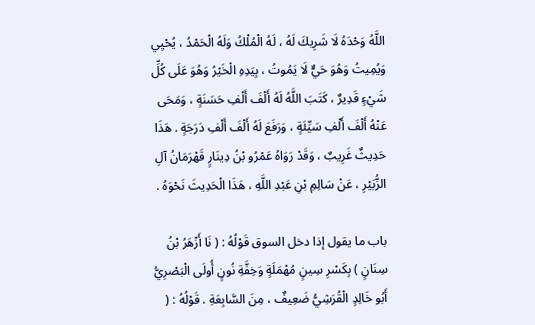اللَّهُ وَحْدَهُ لَا شَرِيكَ لَهُ ، لَهُ الْمُلْكُ وَلَهُ الْحَمْدُ ، يُحْيِي وَيُمِيتُ وَهُوَ حَيٌّ لَا يَمُوتُ ، بِيَدِهِ الْخَيْرُ وَهُوَ عَلَى كُلِّ شَيْءٍ قَدِيرٌ ، كَتَبَ اللَّهُ لَهُ أَلْفَ أَلْفِ حَسَنَةٍ ، وَمَحَى عَنْهُ أَلْفَ أَلْفِ سَيِّئَةٍ ، وَرَفَعَ لَهُ أَلْفَ أَلْفِ دَرَجَةٍ . هَذَا حَدِيثٌ غَرِيبٌ ، وَقَدْ رَوَاهُ عَمْرُو بْنُ دِينَارٍ قَهْرَمَانُ آلِ الزُّبَيْرِ ، عَنْ سَالِمِ بْنِ عَبْدِ اللَّهِ ، هَذَا الْحَدِيثَ نَحْوَهُ .

باب ما يقول إذا دخل السوق قَوْلُهُ : ( نَا أَزْهَرُ بْنُ سِنَانٍ ) بِكَسْرِ سِينٍ مُهْمَلَةٍ وَخِفَّةِ نُونٍ أُولَى الْبَصْرِيُّ أَبُو خَالِدٍ الْقُرَشِيُّ ضَعِيفٌ ، مِنَ السَّابِعَةِ . قَوْلُهُ : (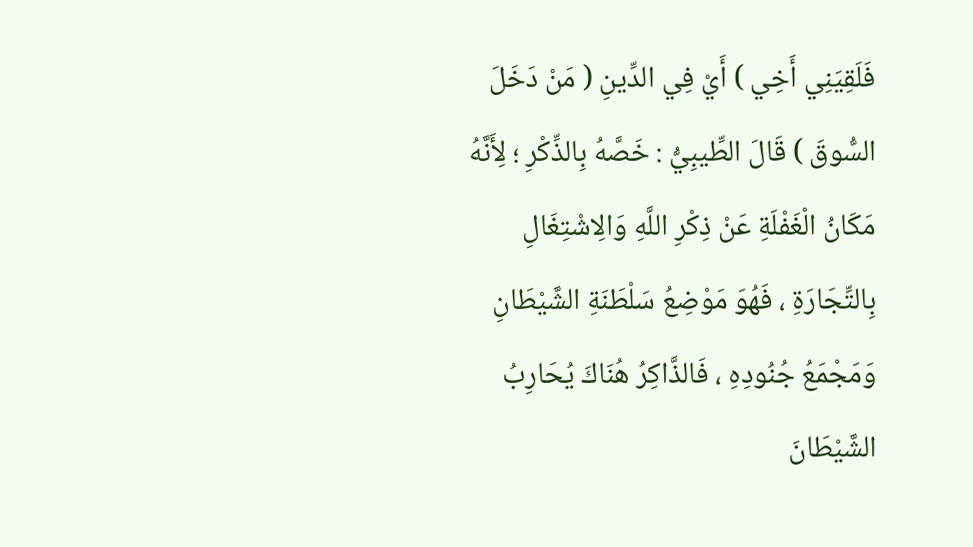فَلَقِيَنِي أَخِي ) أَيْ فِي الدِّينِ ( مَنْ دَخَلَ السُّوقَ ) قَالَ الطِّيبِيُّ : خَصَّهُ بِالذِّكْرِ ؛ لِأَنَّهُ مَكَانُ الْغَفْلَةِ عَنْ ذِكْرِ اللَّهِ وَالِاشْتِغَالِ بِالتِّجَارَةِ ، فَهُوَ مَوْضِعُ سَلْطَنَةِ الشَّيْطَانِ وَمَجْمَعُ جُنُودِهِ ، فَالذَّاكِرُ هُنَاكَ يُحَارِبُ الشَّيْطَانَ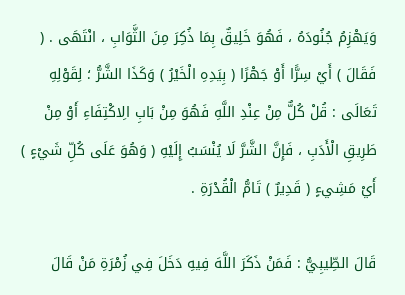وَيَهْزِمُ جُنُودَهُ ، فَهُوَ خَلِيقٌ بِمَا ذُكِرَ مِنَ الثَّوَابِ ، انْتَهَى . ( فَقَالَ ) أَيْ سِرًّا أَوْ جَهْرًا ( بِيَدِهِ الْخَيْرُ ) وَكَذَا الشَّرُّ ؛ لِقَوْلِهِ تَعَالَى : قُلْ كُلٌّ مِنْ عِنْدِ اللَّهِ فَهُوَ مِنْ بَابِ الِاكْتِفَاءِ أَوْ مِنْ طَرِيقِ الْأَدَبِ ، فَإِنَّ الشَّرَّ لَا يُنْسَبُ إِلَيْهِ ( وَهُوَ عَلَى كُلِّ شَيْءٍ ) أَيْ مَشِيءٍ ( قَدِيرٌ ) تَامُّ الْقُدْرَةِ .

قَالَ الطِّيبِيُّ : فَمَنْ ذَكَرَ اللَّهَ فِيهِ دَخَلَ فِي زُمْرَةِ مَنْ قَالَ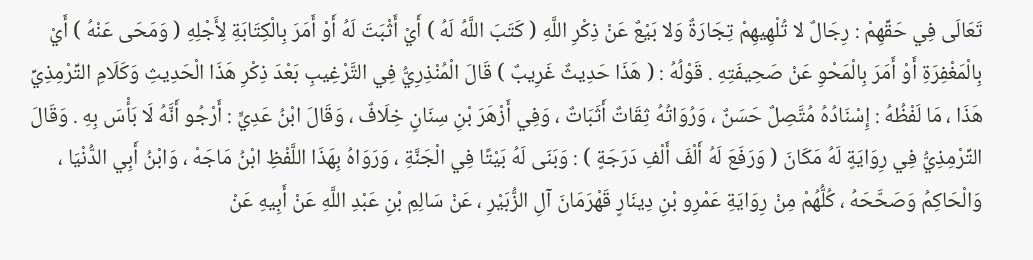تَعَالَى فِي حَقِّهِمْ : رِجَالٌ لا تُلْهِيهِمْ تِجَارَةٌ وَلا بَيْعٌ عَنْ ذِكْرِ اللَّهِ ( كَتَبَ اللَّهُ لَهُ ) أَيْ أَثْبَتَ لَهُ أَوْ أَمَرَ بِالْكِتَابَةِ لِأَجْلِهِ ( وَمَحَى عَنْهُ ) أَيْ بِالْمَغْفِرَةِ أَوْ أَمَرَ بِالْمَحْوِ عَنْ صَحِيفَتِهِ . قَوْلُهُ : ( هَذَا حَدِيثٌ غَرِيبٌ ) قَالَ الْمُنْذِرِيُّ فِي التَّرْغِيبِ بَعْدَ ذِكْرِ هَذَا الْحَدِيثِ وَكَلَامِ التِّرْمِذِيِّ هَذَا ، مَا لَفْظُهُ : إِسْنَادُهُ مُتَّصِلٌ حَسَنٌ ، وَرُوَاتُهُ ثِقَاتٌ أَثَبَاتٌ ، وَفِي أَزْهَرَ بْنِ سِنَانٍ خِلَافٌ ، وَقَالَ ابْنُ عَدِيٍّ : أَرْجُو أَنَّهُ لَا بَأْسَ بِهِ . وَقَالَ التِّرْمِذِيُّ فِي رِوَايَةٍ لَهُ مَكَانَ ( وَرَفَعَ لَهُ أَلْفَ أَلْفِ دَرَجَةٍ ) : وَبَنَى لَهُ بَيْتًا فِي الْجَنَّةِ ، وَرَوَاهُ بِهَذَا اللَّفْظِ ابْنُ مَاجَهْ ، وَابْنُ أَبِي الدُّنْيَا ، وَالْحَاكِمُ وَصَحَّحَهُ ، كُلُّهُمْ مِنْ رِوَايَةِ عَمْرِو بْنِ دِينَارٍ قَهْرَمَانَ آلِ الزُّبَيْرِ ، عَنْ سَالِمِ بْنِ عَبْدِ اللَّهِ عَنْ أَبِيهِ عَنْ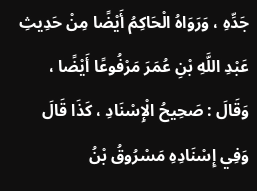جَدِّهِ ، وَرَوَاهُ الْحَاكِمُ أَيْضًا مِنْ حَدِيثِ عَبْدِ اللَّهِ بْنِ عُمَرَ مَرْفُوعًا أَيْضًا ، وَقَالَ : صَحِيحُ الْإِسْنَادِ ، كَذَا قَالَ وَفِي إِسْنَادِهِ مَسْرُوقُ بْنُ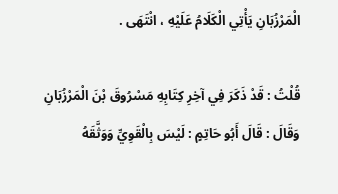الْمَرْزُبَانِ يَأْتِي الْكَلَامُ عَلَيْهِ ، انْتَهَى .

قُلْتُ : قَدْ ذَكَرَ فِي آخِرِ كِتَابِهِ مَسْرُوقَ بْنَ الْمَرْزُبَانِ وَقَالَ : قَالَ أَبُو حَاتِمٍ : لَيْسَ بِالْقَوِيِّ وَوَثَّقَهُ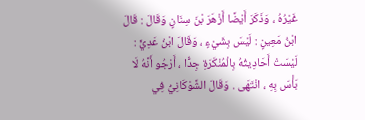غَيْرُهُ ، وَذَكَرَ أَيْضًا أَزْهَرَ بْنَ سِنَانٍ وَقَالَ : قَالَ ابْنُ مَعِينٍ : لَيْسَ بِشَيْءٍ ، وَقَالَ ابْنُ عَدِيٍّ : لَيْسَتْ أَحَادِيثُهُ بِالْمُنْكَرَةِ جِدًّا ، أَرْجُو أَنَّهُ لَا بَأْسَ بِهِ ، انْتَهَى . وَقَالَ الشَّوْكَانِيُّ فِي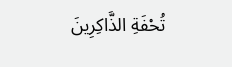تُحْفَةِ الذَّاكِرِينَ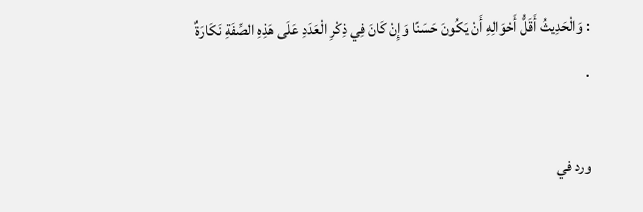: وَالْحَدِيثُ أَقَلُّ أَحْوَالِهِ أَنْ يَكُونَ حَسَنًا وَإِنْ كَانَ فِي ذِكْرِ الْعَدَدِ عَلَى هَذِهِ الصِّفَةِ نَكَارَةٌ .

ورد في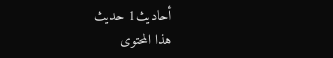أحاديث1 حديث
هذا المحتوى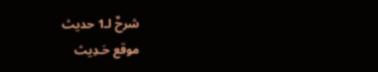شرحٌ لـ1 حديث
موقع حَـدِيث